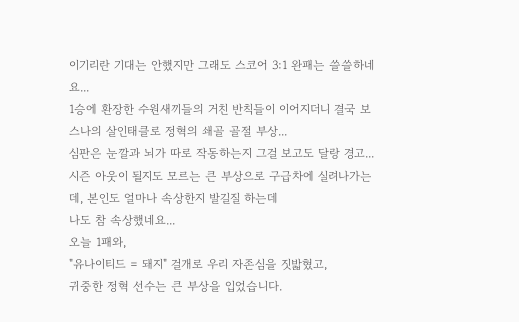이기리란 기대는 안했지만 그래도 스코어 3:1 완패는 쓸쓸하네요...
1승에 환장한 수원새끼들의 거친 반칙들이 이어지더니 결국 보스나의 살인태클로 정혁의 쇄골 골절 부상...
심판은 눈깔과 뇌가 따로 작동하는지 그걸 보고도 달랑 경고...
시즌 아웃이 될지도 모르는 큰 부상으로 구급차에 실려나가는데, 본인도 얼마나 속상한지 발길질 하는데
나도 참 속상했네요...
오늘 1패와,
"유나이티드 = 돼지" 걸개로 우리 자존심을 짓밟혔고,
귀중한 정혁 선수는 큰 부상을 입었습니다.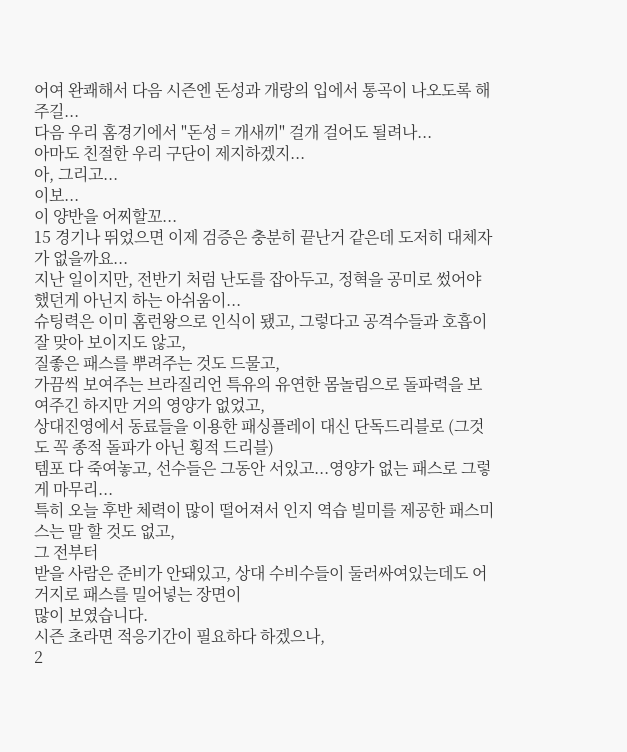어여 완쾌해서 다음 시즌엔 돈성과 개랑의 입에서 통곡이 나오도록 해주길...
다음 우리 홈경기에서 "돈성 = 개새끼" 걸개 걸어도 될려나...
아마도 친절한 우리 구단이 제지하겠지...
아, 그리고...
이보...
이 양반을 어찌할꼬...
15 경기나 뛰었으면 이제 검증은 충분히 끝난거 같은데 도저히 대체자가 없을까요...
지난 일이지만, 전반기 처럼 난도를 잡아두고, 정혁을 공미로 썼어야 했던게 아닌지 하는 아쉬움이...
슈팅력은 이미 홈런왕으로 인식이 됐고, 그렇다고 공격수들과 호흡이 잘 맞아 보이지도 않고,
질좋은 패스를 뿌려주는 것도 드물고,
가끔씩 보여주는 브라질리언 특유의 유연한 몸놀림으로 돌파력을 보여주긴 하지만 거의 영양가 없었고,
상대진영에서 동료들을 이용한 패싱플레이 대신 단독드리블로 (그것도 꼭 종적 돌파가 아닌 횡적 드리블)
템포 다 죽여놓고, 선수들은 그동안 서있고...영양가 없는 패스로 그렇게 마무리...
특히 오늘 후반 체력이 많이 떨어져서 인지 역습 빌미를 제공한 패스미스는 말 할 것도 없고,
그 전부터
받을 사람은 준비가 안돼있고, 상대 수비수들이 둘러싸여있는데도 어거지로 패스를 밀어넣는 장면이
많이 보였습니다.
시즌 초라면 적응기간이 필요하다 하겠으나,
2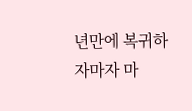년만에 복귀하자마자 마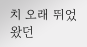치 오래 뛰었왔던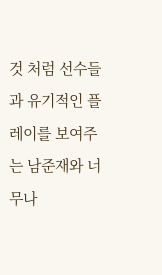것 처럼 선수들과 유기적인 플레이를 보여주는 남준재와 너무나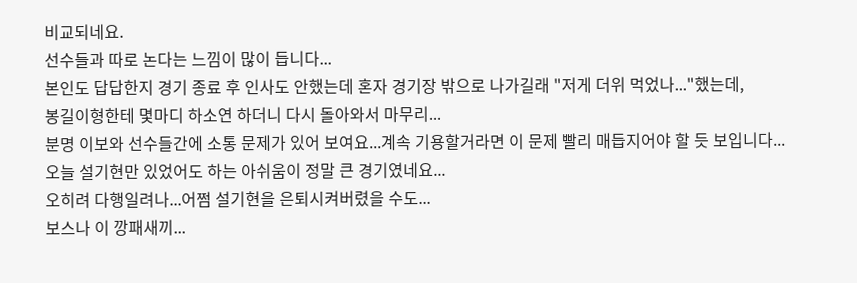비교되네요.
선수들과 따로 논다는 느낌이 많이 듭니다...
본인도 답답한지 경기 종료 후 인사도 안했는데 혼자 경기장 밖으로 나가길래 "저게 더위 먹었나..."했는데,
봉길이형한테 몇마디 하소연 하더니 다시 돌아와서 마무리...
분명 이보와 선수들간에 소통 문제가 있어 보여요...계속 기용할거라면 이 문제 빨리 매듭지어야 할 듯 보입니다...
오늘 설기현만 있었어도 하는 아쉬움이 정말 큰 경기였네요...
오히려 다행일려나...어쩜 설기현을 은퇴시켜버렸을 수도...
보스나 이 깡패새끼...